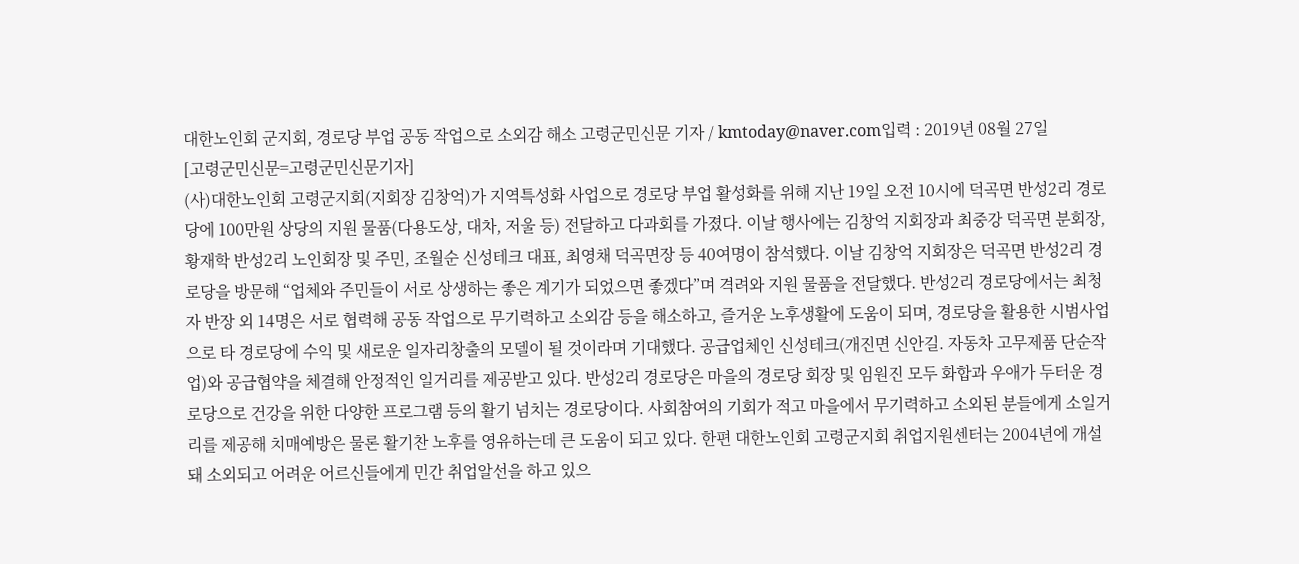대한노인회 군지회, 경로당 부업 공동 작업으로 소외감 해소 고령군민신문 기자 / kmtoday@naver.com입력 : 2019년 08월 27일
[고령군민신문=고령군민신문기자]
(사)대한노인회 고령군지회(지회장 김창억)가 지역특성화 사업으로 경로당 부업 활성화를 위해 지난 19일 오전 10시에 덕곡면 반성2리 경로당에 100만원 상당의 지원 물품(다용도상, 대차, 저울 등) 전달하고 다과회를 가졌다. 이날 행사에는 김창억 지회장과 최중강 덕곡면 분회장, 황재학 반성2리 노인회장 및 주민, 조월순 신성테크 대표, 최영채 덕곡면장 등 40여명이 참석했다. 이날 김창억 지회장은 덕곡면 반성2리 경로당을 방문해 “업체와 주민들이 서로 상생하는 좋은 계기가 되었으면 좋겠다”며 격려와 지원 물품을 전달했다. 반성2리 경로당에서는 최청자 반장 외 14명은 서로 협력해 공동 작업으로 무기력하고 소외감 등을 해소하고, 즐거운 노후생활에 도움이 되며, 경로당을 활용한 시범사업으로 타 경로당에 수익 및 새로운 일자리창출의 모델이 될 것이라며 기대했다. 공급업체인 신성테크(개진면 신안길. 자동차 고무제품 단순작업)와 공급협약을 체결해 안정적인 일거리를 제공받고 있다. 반성2리 경로당은 마을의 경로당 회장 및 임원진 모두 화합과 우애가 두터운 경로당으로 건강을 위한 다양한 프로그램 등의 활기 넘치는 경로당이다. 사회참여의 기회가 적고 마을에서 무기력하고 소외된 분들에게 소일거리를 제공해 치매예방은 물론 활기찬 노후를 영유하는데 큰 도움이 되고 있다. 한편 대한노인회 고령군지회 취업지원센터는 2004년에 개설돼 소외되고 어려운 어르신들에게 민간 취업알선을 하고 있으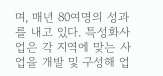며, 매년 80여명의 성과를 내고 있다. 특성화사업은 각 지역에 맞는 사업을 개발 및 구성해 업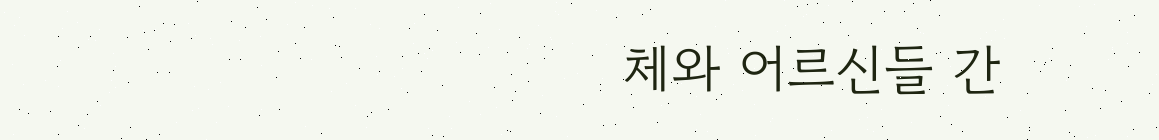체와 어르신들 간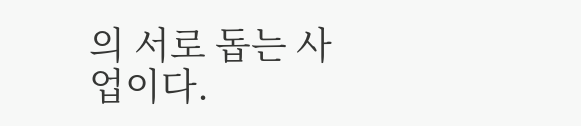의 서로 돕는 사업이다.